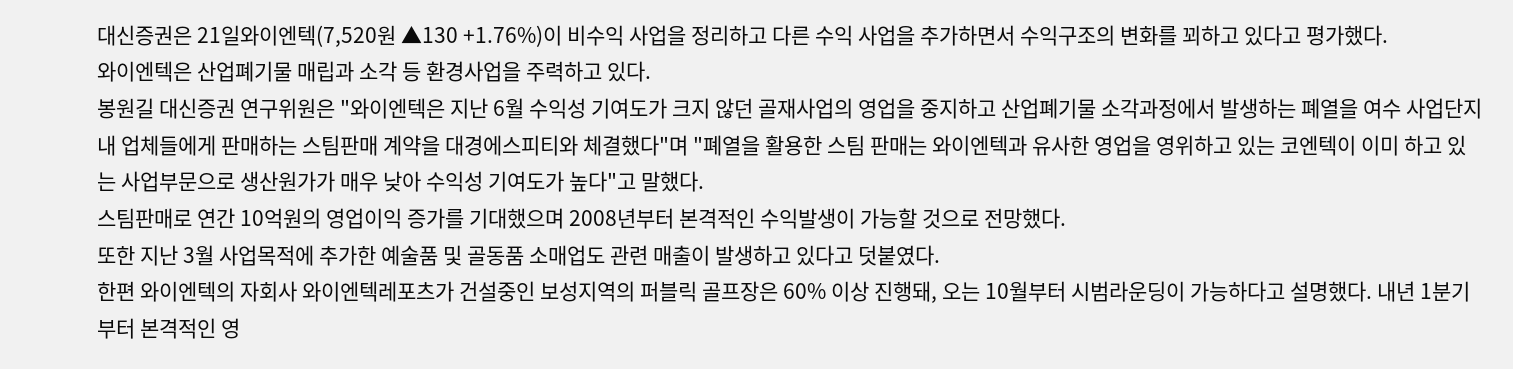대신증권은 21일와이엔텍(7,520원 ▲130 +1.76%)이 비수익 사업을 정리하고 다른 수익 사업을 추가하면서 수익구조의 변화를 꾀하고 있다고 평가했다.
와이엔텍은 산업폐기물 매립과 소각 등 환경사업을 주력하고 있다.
봉원길 대신증권 연구위원은 "와이엔텍은 지난 6월 수익성 기여도가 크지 않던 골재사업의 영업을 중지하고 산업폐기물 소각과정에서 발생하는 폐열을 여수 사업단지 내 업체들에게 판매하는 스팀판매 계약을 대경에스피티와 체결했다"며 "폐열을 활용한 스팀 판매는 와이엔텍과 유사한 영업을 영위하고 있는 코엔텍이 이미 하고 있는 사업부문으로 생산원가가 매우 낮아 수익성 기여도가 높다"고 말했다.
스팀판매로 연간 10억원의 영업이익 증가를 기대했으며 2008년부터 본격적인 수익발생이 가능할 것으로 전망했다.
또한 지난 3월 사업목적에 추가한 예술품 및 골동품 소매업도 관련 매출이 발생하고 있다고 덧붙였다.
한편 와이엔텍의 자회사 와이엔텍레포츠가 건설중인 보성지역의 퍼블릭 골프장은 60% 이상 진행돼, 오는 10월부터 시범라운딩이 가능하다고 설명했다. 내년 1분기부터 본격적인 영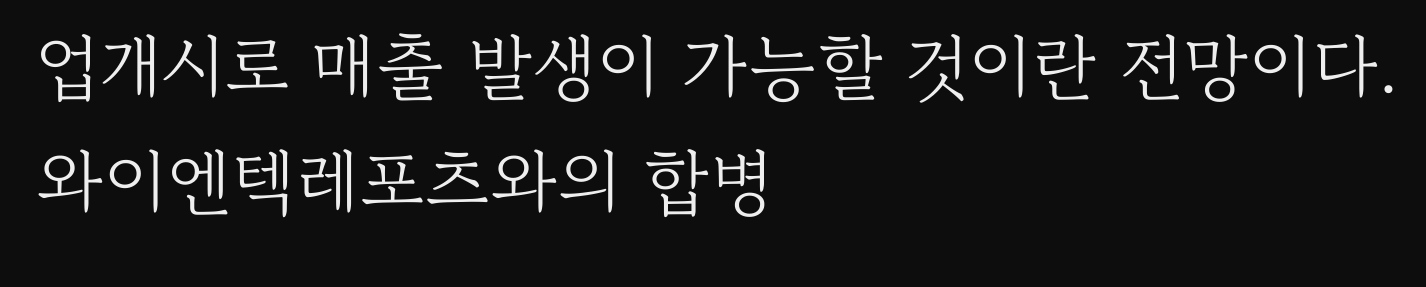업개시로 매출 발생이 가능할 것이란 전망이다.
와이엔텍레포츠와의 합병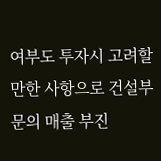여부도 투자시 고려할 만한 사항으로 건설부문의 매출 부진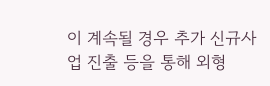이 계속될 경우 추가 신규사업 진출 등을 통해 외형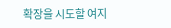확장을 시도할 여지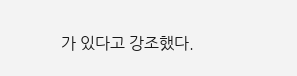가 있다고 강조했다.